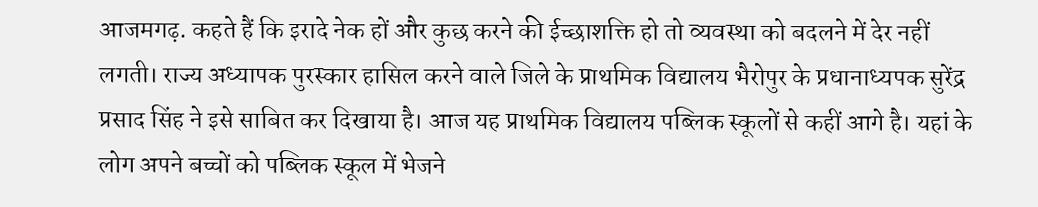आजमगढ़. कहते हैं कि इरादे नेक हों और कुछ करने की ईच्छाशक्ति हो तो व्यवस्था को बदलने में देर नहीं लगती। राज्य अध्यापक पुरस्कार हासिल करने वाले जिले के प्राथमिक विद्यालय भैरोपुर के प्रधानाध्यपक सुरेंद्र प्रसाद सिंह ने इसे साबित कर दिखाया है। आज यह प्राथमिक विद्यालय पब्लिक स्कूलों से कहीं आगे है। यहां के लोग अपने बच्चों को पब्लिक स्कूल में भेजने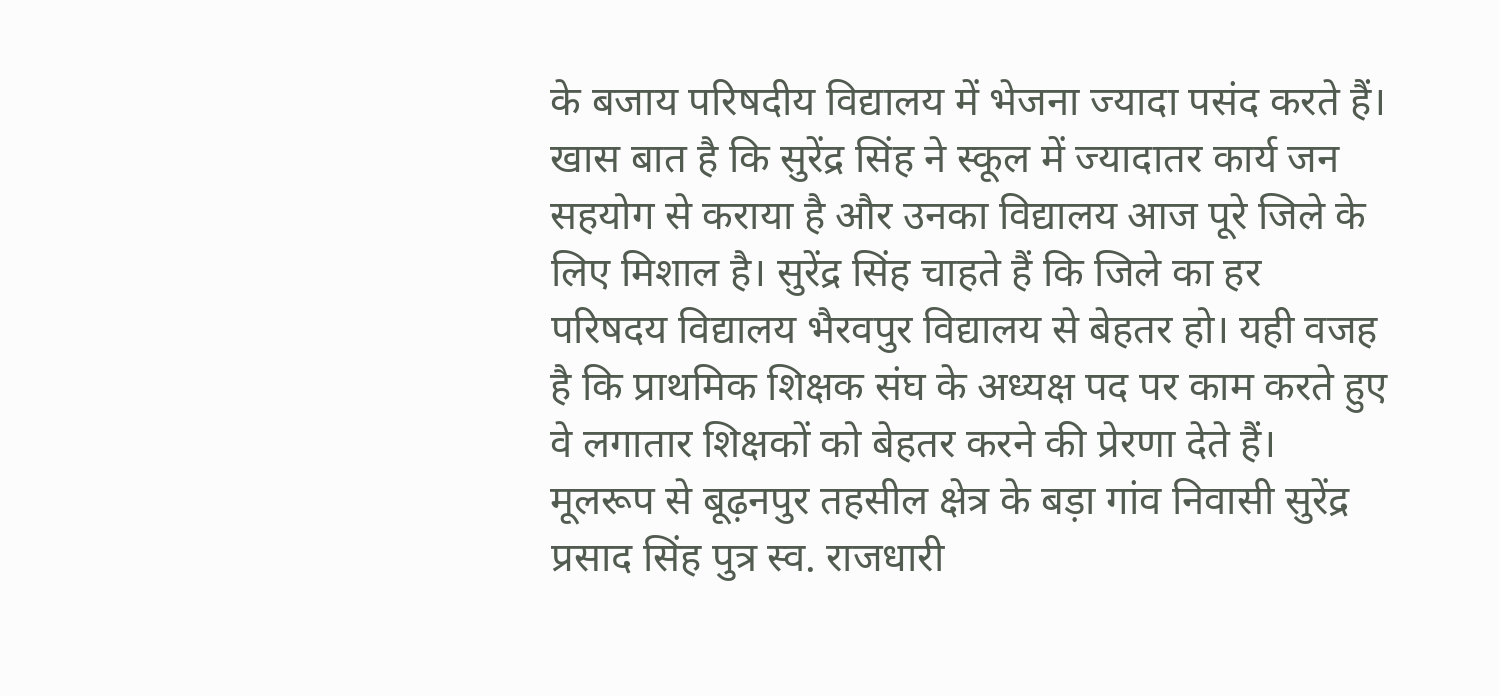के बजाय परिषदीय विद्यालय में भेजना ज्यादा पसंद करते हैं। खास बात है कि सुरेंद्र सिंह ने स्कूल में ज्यादातर कार्य जन सहयोग से कराया है और उनका विद्यालय आज पूरे जिले के लिए मिशाल है। सुरेंद्र सिंह चाहते हैं कि जिले का हर परिषदय विद्यालय भैरवपुर विद्यालय से बेहतर हो। यही वजह है कि प्राथमिक शिक्षक संघ के अध्यक्ष पद पर काम करते हुए वे लगातार शिक्षकों को बेहतर करने की प्रेरणा देते हैं।
मूलरूप से बूढ़नपुर तहसील क्षेत्र के बड़ा गांव निवासी सुरेंद्र प्रसाद सिंह पुत्र स्व. राजधारी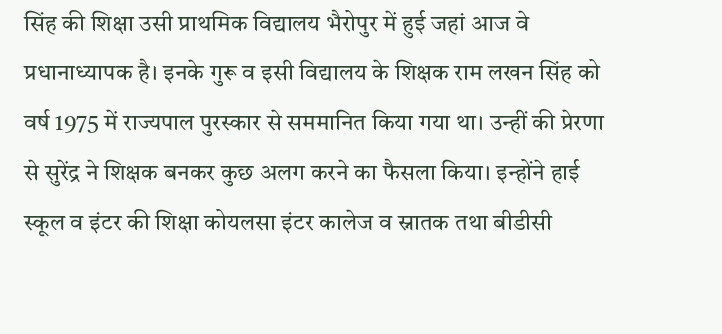सिंह की शिक्षा उसी प्राथमिक विद्यालय भैरोपुर में हुई जहां आज वे प्रधानाध्यापक है। इनके गुरू व इसी विद्यालय के शिक्षक राम लखन सिंह को वर्ष 1975 में राज्यपाल पुरस्कार से सममानित किया गया था। उन्हीं की प्रेरणा से सुरेंद्र ने शिक्षक बनकर कुछ अलग करने का फैसला किया। इन्होंने हाई स्कूल व इंटर की शिक्षा कोयलसा इंटर कालेज व स्नातक तथा बीडीसी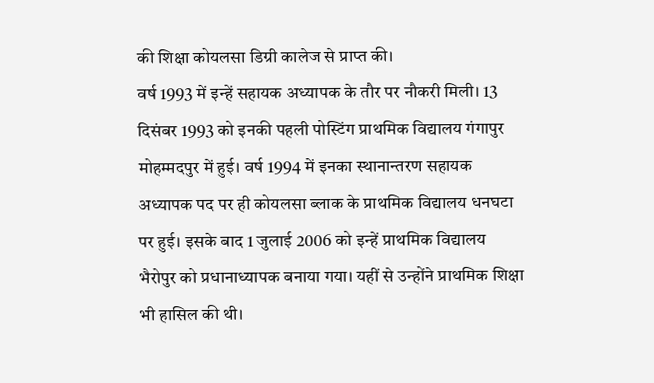की शिक्षा कोयलसा डिग्री कालेज से प्राप्त की।
वर्ष 1993 में इन्हें सहायक अध्यापक के तौर पर नौकरी मिली। 13 दिसंबर 1993 को इनकी पहली पोस्टिंग प्राथमिक विद्यालय गंगापुर मोहम्मदपुर में हुई। वर्ष 1994 में इनका स्थानान्तरण सहायक अध्यापक पद पर ही कोयलसा ब्लाक के प्राथमिक विद्यालय धनघटा पर हुई। इसके बाद 1 जुलाई 2006 को इन्हें प्राथमिक विद्यालय भैरोपुर को प्रधानाध्यापक बनाया गया। यहीं से उन्होंने प्राथमिक शिक्षा भी हासिल की थी।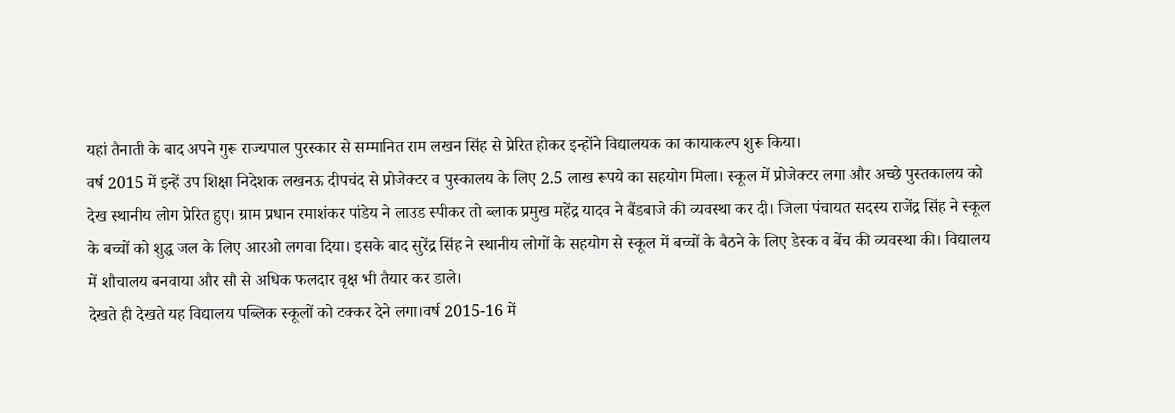यहां तैनाती के बाद अपने गुरू राज्यपाल पुरस्कार से सम्मानित राम लखन सिंह से प्रेरित होकर इन्होंने विद्यालयक का कायाकल्प शुरू किया।
वर्ष 2015 में इन्हें उप शिक्षा निदेशक लखनऊ दीपचंद से प्रोजेक्टर व पुस्कालय के लिए 2.5 लाख रूपये का सहयोग मिला। स्कूल में प्रोजेक्टर लगा और अच्छे पुस्तकालय को देख स्थानीय लोग प्रेरित हुए। ग्राम प्रधान रमाशंकर पांडेय ने लाउड स्पीकर तो ब्लाक प्रमुख महेंद्र यादव ने बैंडबाजे की व्यवस्था कर दी। जिला पंचायत सदस्य राजेंद्र सिंह ने स्कूल के बच्चों को शुद्ध जल के लिए आरओ लगवा दिया। इसके बाद सुरेंद्र सिंह ने स्थानीय लोगों के सहयोग से स्कूल में बच्चों के बैठने के लिए डेस्क व बेंच की व्यवस्था की। विद्यालय में शौचालय बनवाया और सौ से अधिक फलदार वृक्ष भी तैयार कर डाले।
देखते ही देखते यह विद्यालय पब्लिक स्कूलों को टक्कर देने लगा।वर्ष 2015-16 में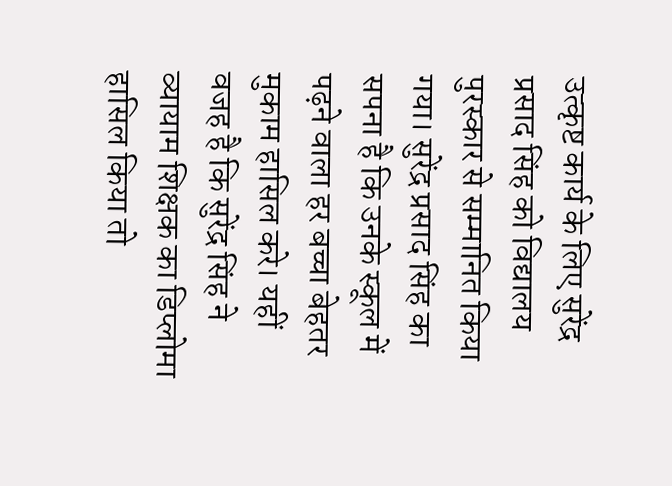उत्कृष्ट कार्य के लिए सुरेंद्र प्रसाद सिंह को विद्यालय पुरस्कार से सम्मानित किया गया। सुरेंद्र प्रसाद सिंह का सपना है कि उनके स्कूल में पढ़ने वाला हर बच्चा बेहतर मुकाम हासिल करे। यहीं वजह है कि सुरेंद्र सिंह ने व्यायाम शिक्षक का डिप्लोमा हासिल किया तो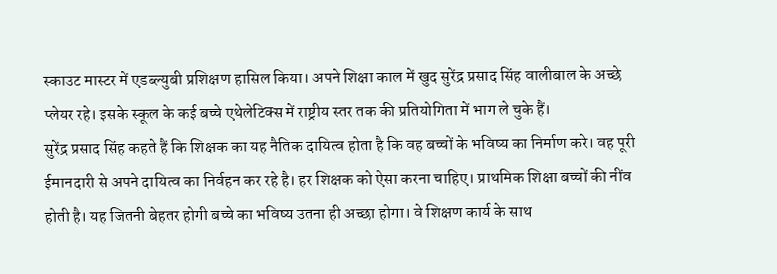स्काउट मास्टर में एडब्ल्युबी प्रशिक्षण हासिल किया। अपने शिक्षा काल में खुद सुरेंद्र प्रसाद सिंह वालीबाल के अच्छे प्लेयर रहे। इसके स्कूल के कई बच्चे एथेलेटिक्स में राष्ट्रीय स्तर तक की प्रतियोगिता में भाग ले चुके हैं।
सुरेंद्र प्रसाद सिंह कहते हैं कि शिक्षक का यह नैतिक दायित्व होता है कि वह बच्चों के भविष्य का निर्माण करे। वह पूरी ईमानदारी से अपने दायित्व का निर्वहन कर रहे है। हर शिक्षक को ऐसा करना चाहिए। प्राथमिक शिक्षा बच्चों की नींव होती है। यह जितनी बेहतर होगी बच्चे का भविष्य उतना ही अच्छा होगा। वे शिक्षण कार्य के साथ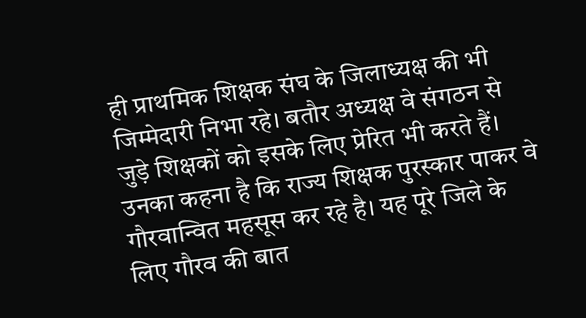ही प्राथमिक शिक्षक संघ के जिलाध्यक्ष की भी जिम्मेदारी निभा रहे। बतौर अध्यक्ष वे संगठन से जुड़े शिक्षकों को इसके लिए प्रेरित भी करते हैं। उनका कहना है कि राज्य शिक्षक पुरस्कार पाकर वे गौरवान्वित महसूस कर रहे है। यह पूरे जिले के लिए गौरव की बात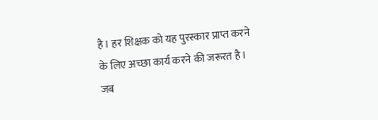है। हर शिक्षक को यह पुरस्कार प्राप्त करने के लिए अच्छा कार्य करने की जरूरत है। जब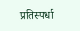प्रतिस्पर्धा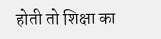होती तो शिक्षा का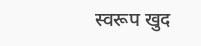स्वरूप खुद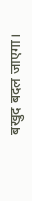बखुद बदल जाएगा।